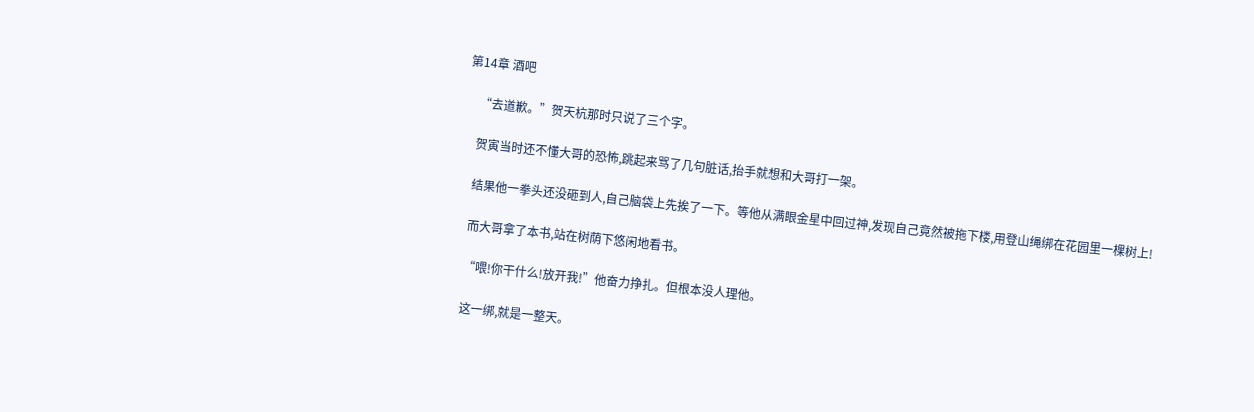第14章 酒吧

    “去道歉。”贺天杭那时只说了三个字。

    贺寅当时还不懂大哥的恐怖,跳起来骂了几句脏话,抬手就想和大哥打一架。

    结果他一拳头还没砸到人,自己脑袋上先挨了一下。等他从满眼金星中回过神,发现自己竟然被拖下楼,用登山绳绑在花园里一棵树上!

    而大哥拿了本书,站在树荫下悠闲地看书。

    “喂!你干什么!放开我!”他奋力挣扎。但根本没人理他。

    这一绑,就是一整天。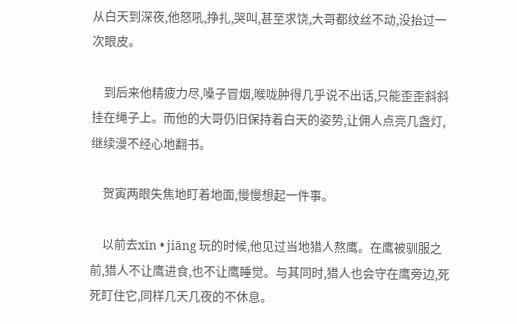从白天到深夜,他怒吼,挣扎,哭叫,甚至求饶,大哥都纹丝不动,没抬过一次眼皮。

    到后来他精疲力尽,嗓子冒烟,喉咙肿得几乎说不出话,只能歪歪斜斜挂在绳子上。而他的大哥仍旧保持着白天的姿势,让佣人点亮几盏灯,继续漫不经心地翻书。

    贺寅两眼失焦地盯着地面,慢慢想起一件事。

    以前去xīn • jiāng 玩的时候,他见过当地猎人熬鹰。在鹰被驯服之前,猎人不让鹰进食,也不让鹰睡觉。与其同时,猎人也会守在鹰旁边,死死盯住它,同样几天几夜的不休息。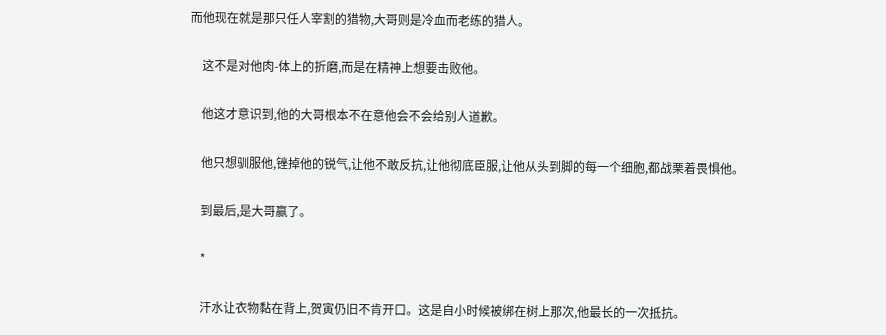而他现在就是那只任人宰割的猎物,大哥则是冷血而老练的猎人。

    这不是对他肉-体上的折磨,而是在精神上想要击败他。

    他这才意识到,他的大哥根本不在意他会不会给别人道歉。

    他只想驯服他,锉掉他的锐气,让他不敢反抗,让他彻底臣服,让他从头到脚的每一个细胞,都战栗着畏惧他。

    到最后,是大哥赢了。

    *

    汗水让衣物黏在背上,贺寅仍旧不肯开口。这是自小时候被绑在树上那次,他最长的一次抵抗。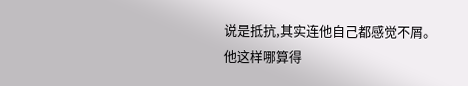说是抵抗,其实连他自己都感觉不屑。他这样哪算得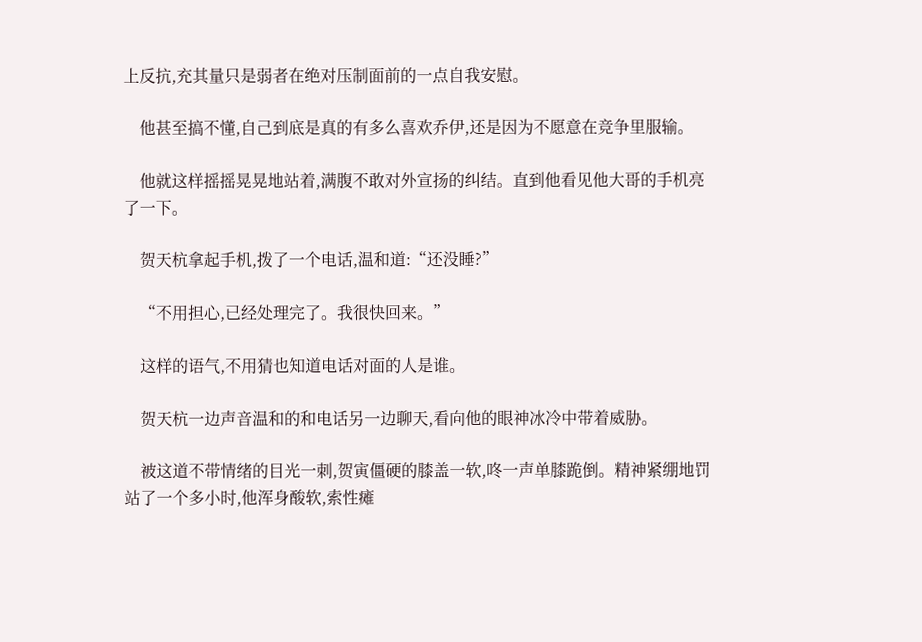上反抗,充其量只是弱者在绝对压制面前的一点自我安慰。

    他甚至搞不懂,自己到底是真的有多么喜欢乔伊,还是因为不愿意在竞争里服输。

    他就这样摇摇晃晃地站着,满腹不敢对外宣扬的纠结。直到他看见他大哥的手机亮了一下。

    贺天杭拿起手机,拨了一个电话,温和道:“还没睡?”

    “不用担心,已经处理完了。我很快回来。”

    这样的语气,不用猜也知道电话对面的人是谁。

    贺天杭一边声音温和的和电话另一边聊天,看向他的眼神冰冷中带着威胁。

    被这道不带情绪的目光一刺,贺寅僵硬的膝盖一软,咚一声单膝跪倒。精神紧绷地罚站了一个多小时,他浑身酸软,索性瘫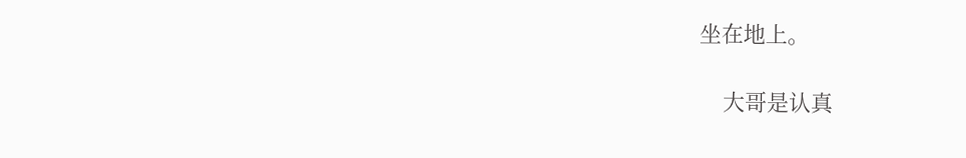坐在地上。

    大哥是认真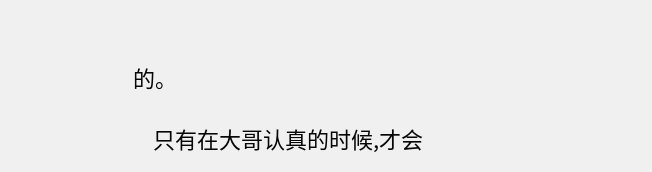的。

    只有在大哥认真的时候,才会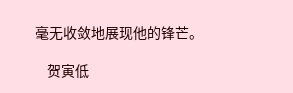毫无收敛地展现他的锋芒。

    贺寅低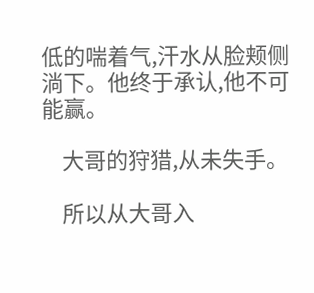低的喘着气,汗水从脸颊侧淌下。他终于承认,他不可能赢。

    大哥的狩猎,从未失手。

    所以从大哥入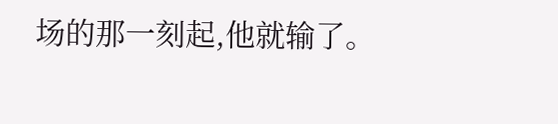场的那一刻起,他就输了。